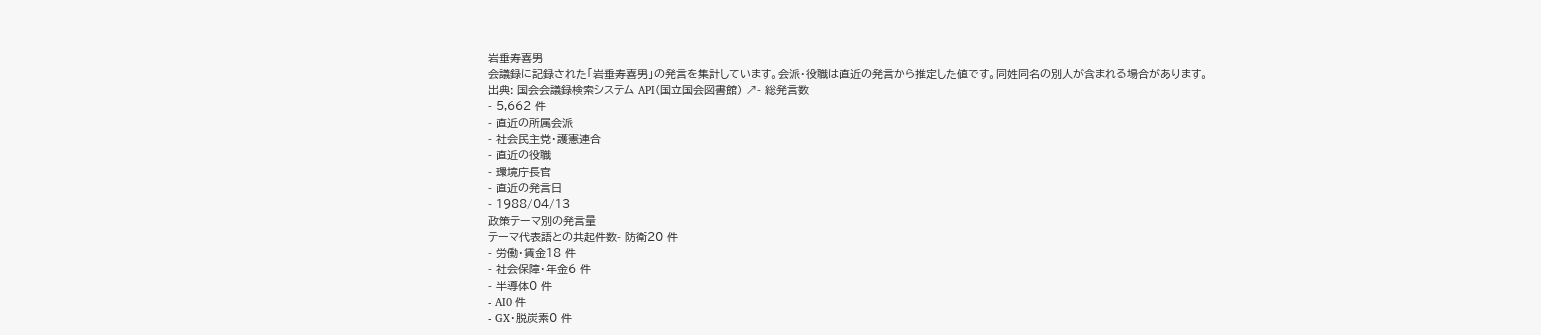岩垂寿喜男
会議録に記録された「岩垂寿喜男」の発言を集計しています。会派・役職は直近の発言から推定した値です。同姓同名の別人が含まれる場合があります。
出典: 国会会議録検索システム API(国立国会図書館) ↗- 総発言数
- 5,662 件
- 直近の所属会派
- 社会民主党・護憲連合
- 直近の役職
- 環境庁長官
- 直近の発言日
- 1988/04/13
政策テーマ別の発言量
テーマ代表語との共起件数- 防衛20 件
- 労働・賃金18 件
- 社会保障・年金6 件
- 半導体0 件
- AI0 件
- GX・脱炭素0 件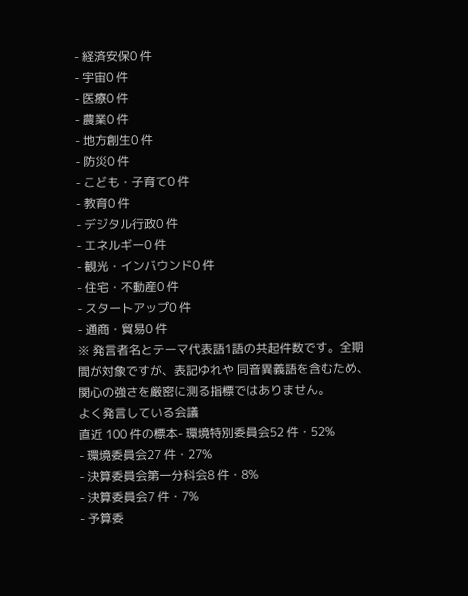- 経済安保0 件
- 宇宙0 件
- 医療0 件
- 農業0 件
- 地方創生0 件
- 防災0 件
- こども・子育て0 件
- 教育0 件
- デジタル行政0 件
- エネルギー0 件
- 観光・インバウンド0 件
- 住宅・不動産0 件
- スタートアップ0 件
- 通商・貿易0 件
※ 発言者名とテーマ代表語1語の共起件数です。全期間が対象ですが、表記ゆれや 同音異義語を含むため、関心の強さを厳密に測る指標ではありません。
よく発言している会議
直近 100 件の標本- 環境特別委員会52 件・52%
- 環境委員会27 件・27%
- 決算委員会第一分科会8 件・8%
- 決算委員会7 件・7%
- 予算委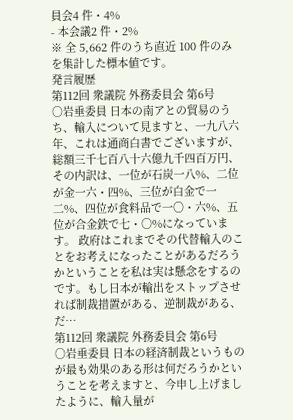員会4 件・4%
- 本会議2 件・2%
※ 全 5,662 件のうち直近 100 件のみを集計した標本値です。
発言履歴
第112回 衆議院 外務委員会 第6号
○岩垂委員 日本の南アとの貿易のうち、輸入について見ますと、一九八六年、これは通商白書でございますが、総額三千七百八十六億九千四百万円、その内訳は、一位が石炭一八%、二位が金一六・四%、三位が白金で一二%、四位が食料品で一〇・六%、五位が合金鉄で七・〇%になっています。 政府はこれまでその代替輸入のことをお考えになったことがあるだろうかということを私は実は懸念をするのです。もし日本が輸出をストップさせれば制裁措置がある、逆制裁がある、だ…
第112回 衆議院 外務委員会 第6号
○岩垂委員 日本の経済制裁というものが最も効果のある形は何だろうかということを考えますと、今申し上げましたように、輸入量が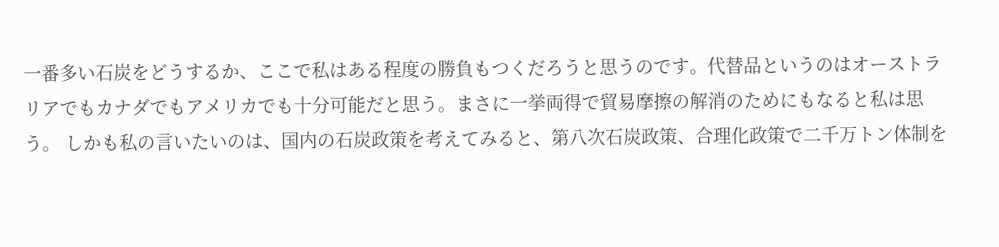一番多い石炭をどうするか、ここで私はある程度の勝負もつくだろうと思うのです。代替品というのはオーストラリアでもカナダでもアメリカでも十分可能だと思う。まさに一挙両得で貿易摩擦の解消のためにもなると私は思う。 しかも私の言いたいのは、国内の石炭政策を考えてみると、第八次石炭政策、合理化政策で二千万トン体制を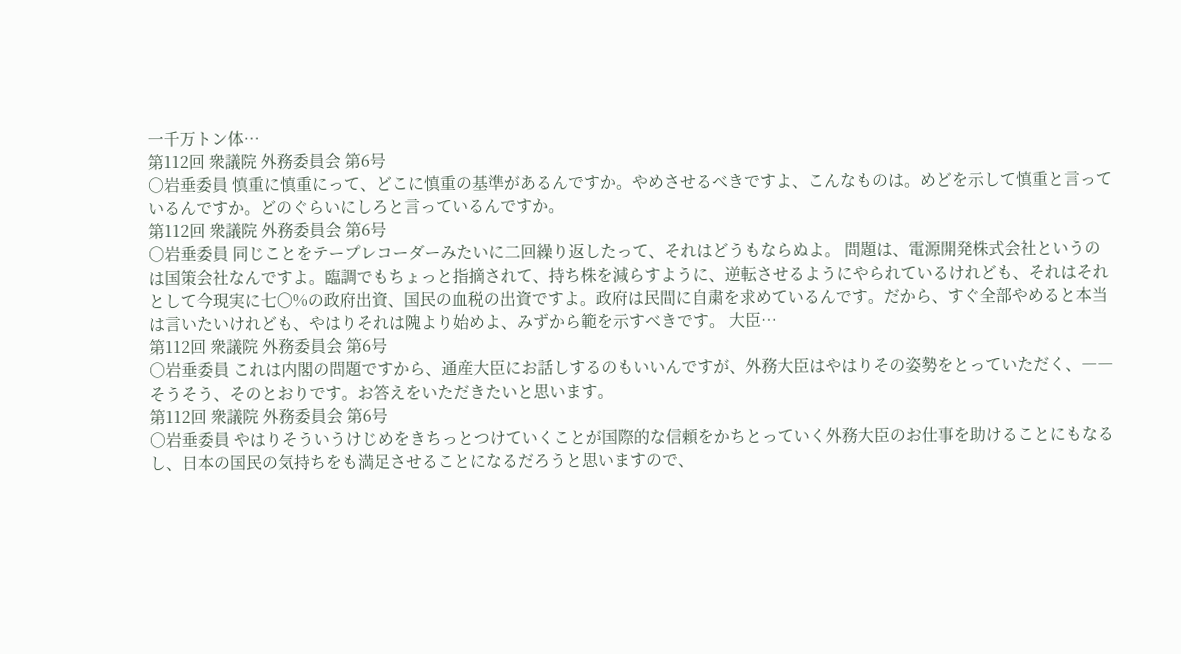一千万トン体…
第112回 衆議院 外務委員会 第6号
○岩垂委員 慎重に慎重にって、どこに慎重の基準があるんですか。やめさせるべきですよ、こんなものは。めどを示して慎重と言っているんですか。どのぐらいにしろと言っているんですか。
第112回 衆議院 外務委員会 第6号
○岩垂委員 同じことをテープレコーダーみたいに二回繰り返したって、それはどうもならぬよ。 問題は、電源開発株式会社というのは国策会社なんですよ。臨調でもちょっと指摘されて、持ち株を減らすように、逆転させるようにやられているけれども、それはそれとして今現実に七〇%の政府出資、国民の血税の出資ですよ。政府は民間に自粛を求めているんです。だから、すぐ全部やめると本当は言いたいけれども、やはりそれは隗より始めよ、みずから範を示すべきです。 大臣…
第112回 衆議院 外務委員会 第6号
○岩垂委員 これは内閣の問題ですから、通産大臣にお話しするのもいいんですが、外務大臣はやはりその姿勢をとっていただく、――そうそう、そのとおりです。お答えをいただきたいと思います。
第112回 衆議院 外務委員会 第6号
○岩垂委員 やはりそういうけじめをきちっとつけていくことが国際的な信頼をかちとっていく外務大臣のお仕事を助けることにもなるし、日本の国民の気持ちをも満足させることになるだろうと思いますので、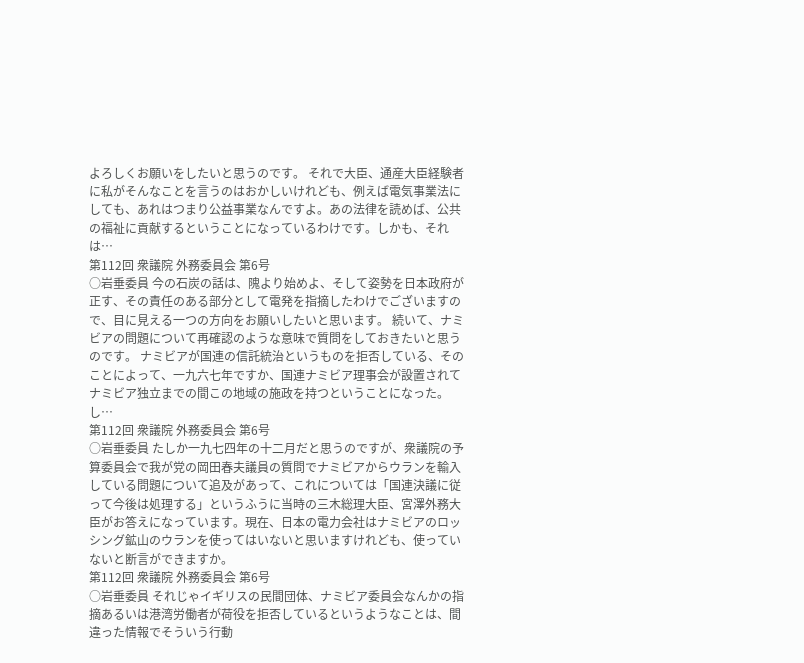よろしくお願いをしたいと思うのです。 それで大臣、通産大臣経験者に私がそんなことを言うのはおかしいけれども、例えば電気事業法にしても、あれはつまり公益事業なんですよ。あの法律を読めば、公共の福祉に貢献するということになっているわけです。しかも、それは…
第112回 衆議院 外務委員会 第6号
○岩垂委員 今の石炭の話は、隗より始めよ、そして姿勢を日本政府が正す、その責任のある部分として電発を指摘したわけでございますので、目に見える一つの方向をお願いしたいと思います。 続いて、ナミビアの問題について再確認のような意味で質問をしておきたいと思うのです。 ナミビアが国連の信託統治というものを拒否している、そのことによって、一九六七年ですか、国連ナミビア理事会が設置されてナミビア独立までの間この地域の施政を持つということになった。し…
第112回 衆議院 外務委員会 第6号
○岩垂委員 たしか一九七四年の十二月だと思うのですが、衆議院の予算委員会で我が党の岡田春夫議員の質問でナミビアからウランを輸入している問題について追及があって、これについては「国連決議に従って今後は処理する」というふうに当時の三木総理大臣、宮澤外務大臣がお答えになっています。現在、日本の電力会社はナミビアのロッシング鉱山のウランを使ってはいないと思いますけれども、使っていないと断言ができますか。
第112回 衆議院 外務委員会 第6号
○岩垂委員 それじゃイギリスの民間団体、ナミビア委員会なんかの指摘あるいは港湾労働者が荷役を拒否しているというようなことは、間違った情報でそういう行動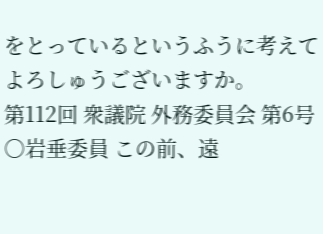をとっているというふうに考えてよろしゅうございますか。
第112回 衆議院 外務委員会 第6号
○岩垂委員 この前、遠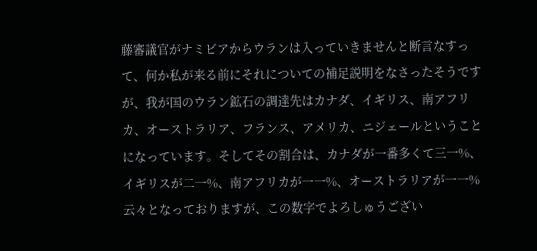藤審議官がナミビアからウランは入っていきませんと断言なすって、何か私が来る前にそれについての補足説明をなさったそうですが、我が国のウラン鉱石の調達先はカナダ、イギリス、南アフリカ、オーストラリア、フランス、アメリカ、ニジェールということになっています。そしてその割合は、カナダが一番多くて三一%、イギリスが二一%、南アフリカが一一%、オーストラリアが一一%云々となっておりますが、この数字でよろしゅうござい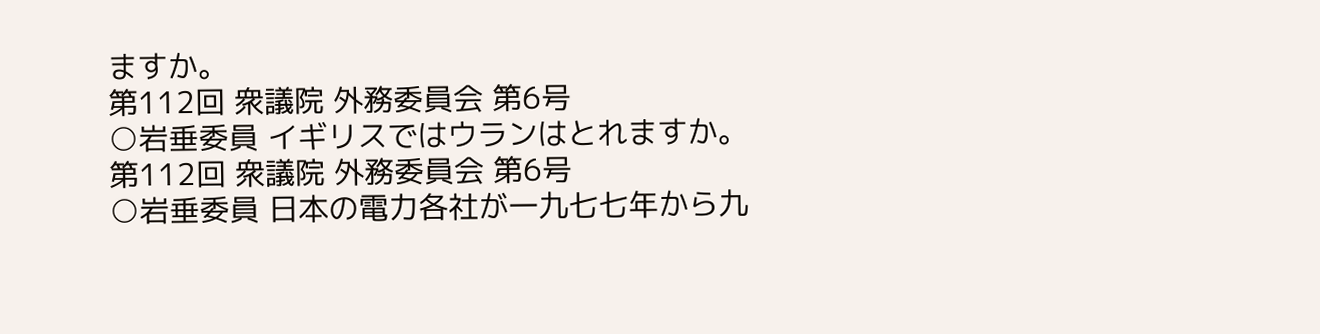ますか。
第112回 衆議院 外務委員会 第6号
○岩垂委員 イギリスではウランはとれますか。
第112回 衆議院 外務委員会 第6号
○岩垂委員 日本の電力各社が一九七七年から九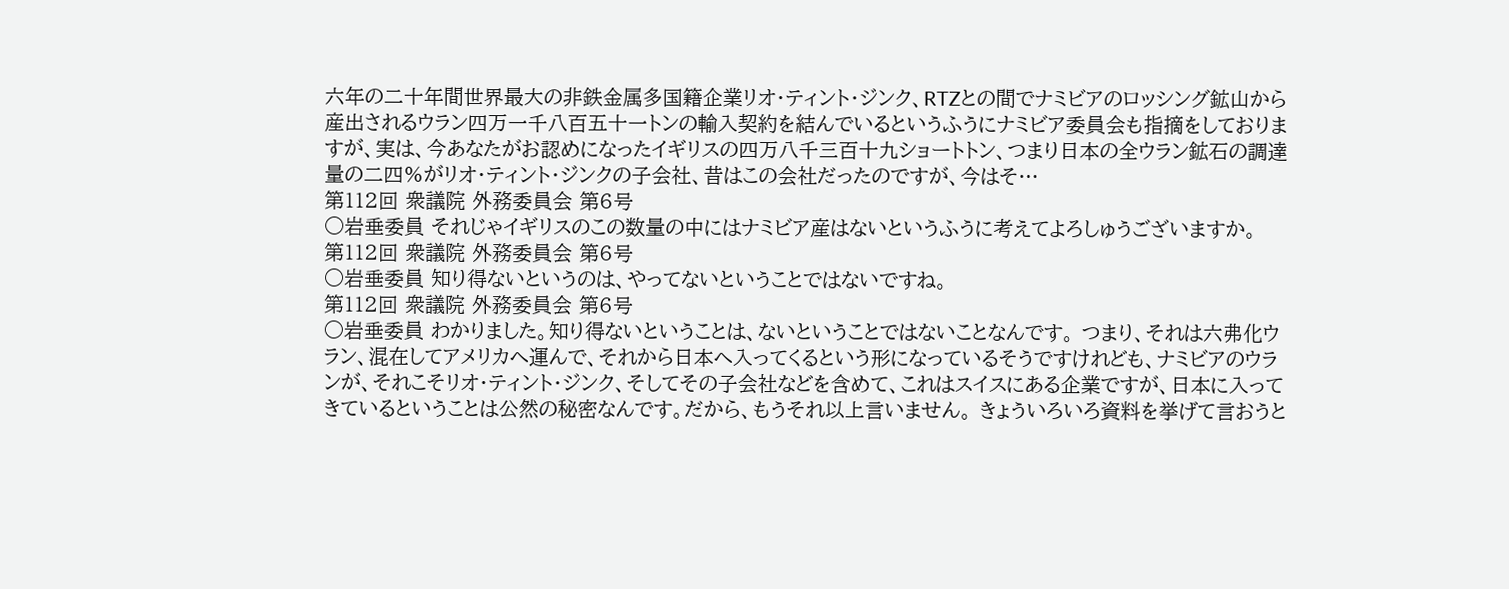六年の二十年間世界最大の非鉄金属多国籍企業リオ・ティント・ジンク、RTZとの間でナミビアのロッシング鉱山から産出されるウラン四万一千八百五十一トンの輸入契約を結んでいるというふうにナミビア委員会も指摘をしておりますが、実は、今あなたがお認めになったイギリスの四万八千三百十九ショートトン、つまり日本の全ウラン鉱石の調達量の二四%がリオ・ティント・ジンクの子会社、昔はこの会社だったのですが、今はそ…
第112回 衆議院 外務委員会 第6号
○岩垂委員 それじゃイギリスのこの数量の中にはナミビア産はないというふうに考えてよろしゅうございますか。
第112回 衆議院 外務委員会 第6号
○岩垂委員 知り得ないというのは、やってないということではないですね。
第112回 衆議院 外務委員会 第6号
○岩垂委員 わかりました。知り得ないということは、ないということではないことなんです。 つまり、それは六弗化ウラン、混在してアメリカへ運んで、それから日本へ入ってくるという形になっているそうですけれども、ナミビアのウランが、それこそリオ・ティント・ジンク、そしてその子会社などを含めて、これはスイスにある企業ですが、日本に入ってきているということは公然の秘密なんです。だから、もうそれ以上言いません。 きょういろいろ資料を挙げて言おうと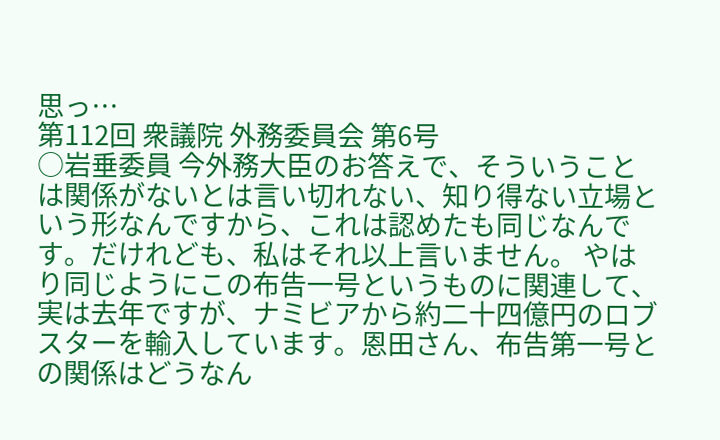思っ…
第112回 衆議院 外務委員会 第6号
○岩垂委員 今外務大臣のお答えで、そういうことは関係がないとは言い切れない、知り得ない立場という形なんですから、これは認めたも同じなんです。だけれども、私はそれ以上言いません。 やはり同じようにこの布告一号というものに関連して、実は去年ですが、ナミビアから約二十四億円のロブスターを輸入しています。恩田さん、布告第一号との関係はどうなん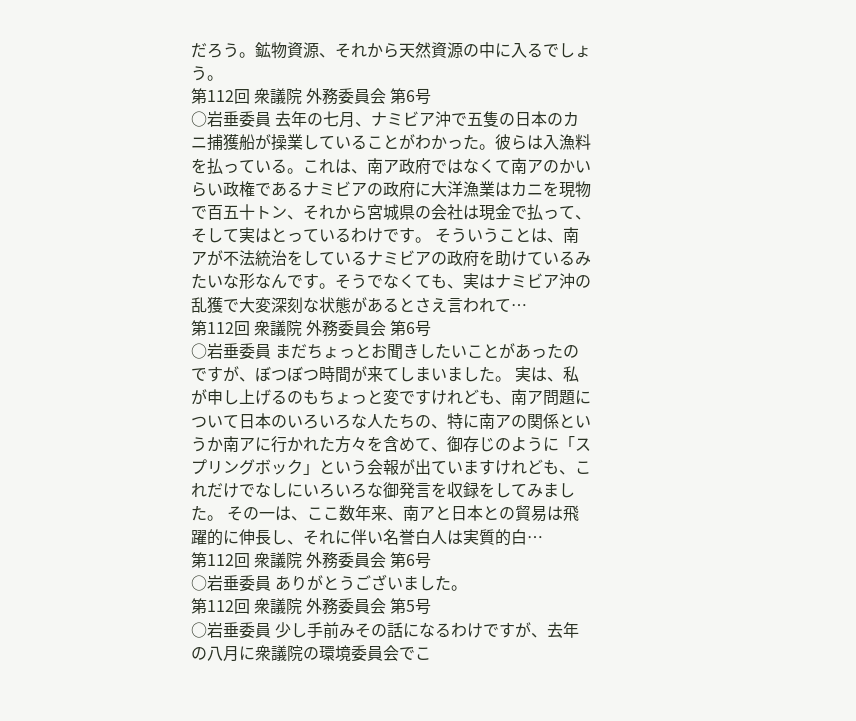だろう。鉱物資源、それから天然資源の中に入るでしょう。
第112回 衆議院 外務委員会 第6号
○岩垂委員 去年の七月、ナミビア沖で五隻の日本のカニ捕獲船が操業していることがわかった。彼らは入漁料を払っている。これは、南ア政府ではなくて南アのかいらい政権であるナミビアの政府に大洋漁業はカニを現物で百五十トン、それから宮城県の会社は現金で払って、そして実はとっているわけです。 そういうことは、南アが不法統治をしているナミビアの政府を助けているみたいな形なんです。そうでなくても、実はナミビア沖の乱獲で大変深刻な状態があるとさえ言われて…
第112回 衆議院 外務委員会 第6号
○岩垂委員 まだちょっとお聞きしたいことがあったのですが、ぼつぼつ時間が来てしまいました。 実は、私が申し上げるのもちょっと変ですけれども、南ア問題について日本のいろいろな人たちの、特に南アの関係というか南アに行かれた方々を含めて、御存じのように「スプリングボック」という会報が出ていますけれども、これだけでなしにいろいろな御発言を収録をしてみました。 その一は、ここ数年来、南アと日本との貿易は飛躍的に伸長し、それに伴い名誉白人は実質的白…
第112回 衆議院 外務委員会 第6号
○岩垂委員 ありがとうございました。
第112回 衆議院 外務委員会 第5号
○岩垂委員 少し手前みその話になるわけですが、去年の八月に衆議院の環境委員会でこ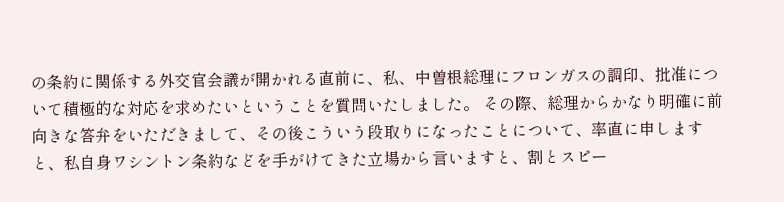の条約に関係する外交官会議が開かれる直前に、私、中曽根総理にフロンガスの調印、批准について積極的な対応を求めたいということを質問いたしました。 その際、総理からかなり明確に前向きな答弁をいただきまして、その後こういう段取りになったことについて、率直に申しますと、私自身ワシントン条約などを手がけてきた立場から言いますと、割とスピー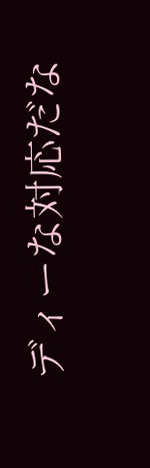ディーな対応だな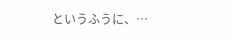というふうに、…